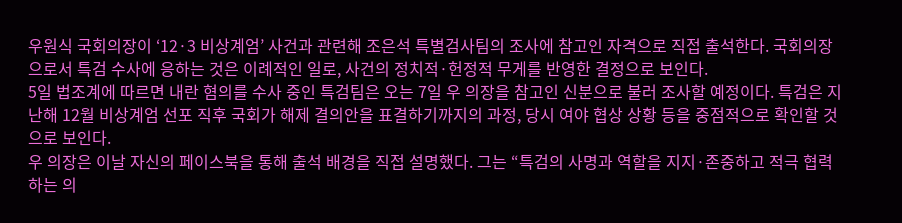우원식 국회의장이 ‘12·3 비상계엄’ 사건과 관련해 조은석 특별검사팀의 조사에 참고인 자격으로 직접 출석한다. 국회의장으로서 특검 수사에 응하는 것은 이례적인 일로, 사건의 정치적·헌정적 무게를 반영한 결정으로 보인다.
5일 법조계에 따르면 내란 혐의를 수사 중인 특검팀은 오는 7일 우 의장을 참고인 신분으로 불러 조사할 예정이다. 특검은 지난해 12월 비상계엄 선포 직후 국회가 해제 결의안을 표결하기까지의 과정, 당시 여야 협상 상황 등을 중점적으로 확인할 것으로 보인다.
우 의장은 이날 자신의 페이스북을 통해 출석 배경을 직접 설명했다. 그는 “특검의 사명과 역할을 지지·존중하고 적극 협력하는 의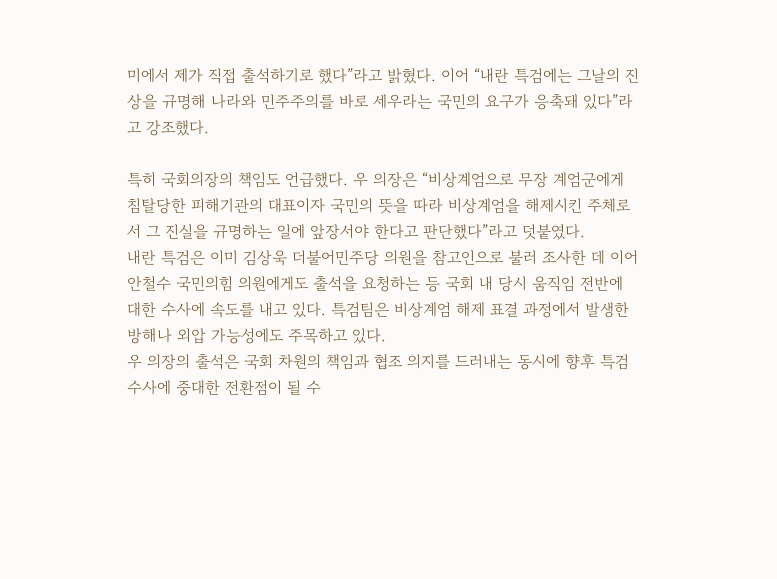미에서 제가 직접 출석하기로 했다”라고 밝혔다. 이어 “내란 특검에는 그날의 진상을 규명해 나라와 민주주의를 바로 세우라는 국민의 요구가 응축돼 있다”라고 강조했다.

특히 국회의장의 책임도 언급했다. 우 의장은 “비상계엄으로 무장 계엄군에게 침탈당한 피해기관의 대표이자 국민의 뜻을 따라 비상계엄을 해제시킨 주체로서 그 진실을 규명하는 일에 앞장서야 한다고 판단했다”라고 덧붙였다.
내란 특검은 이미 김상욱 더불어민주당 의원을 참고인으로 불러 조사한 데 이어 안철수 국민의힘 의원에게도 출석을 요청하는 등 국회 내 당시 움직임 전반에 대한 수사에 속도를 내고 있다. 특검팀은 비상계엄 해제 표결 과정에서 발생한 방해나 외압 가능성에도 주목하고 있다.
우 의장의 출석은 국회 차원의 책임과 협조 의지를 드러내는 동시에 향후 특검 수사에 중대한 전환점이 될 수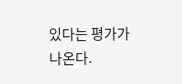있다는 평가가 나온다.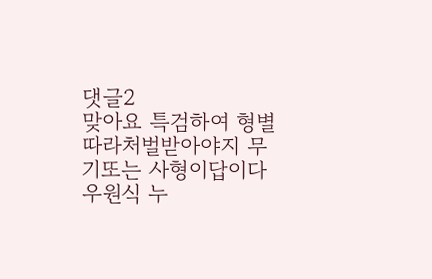댓글2
맞아요 특검하여 형별따라처벌받아야지 무기또는 사형이답이다
우원식 누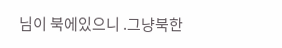님이 북에있으니 .그냥북한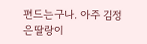편드는구나. 아주 김정은딸랑이